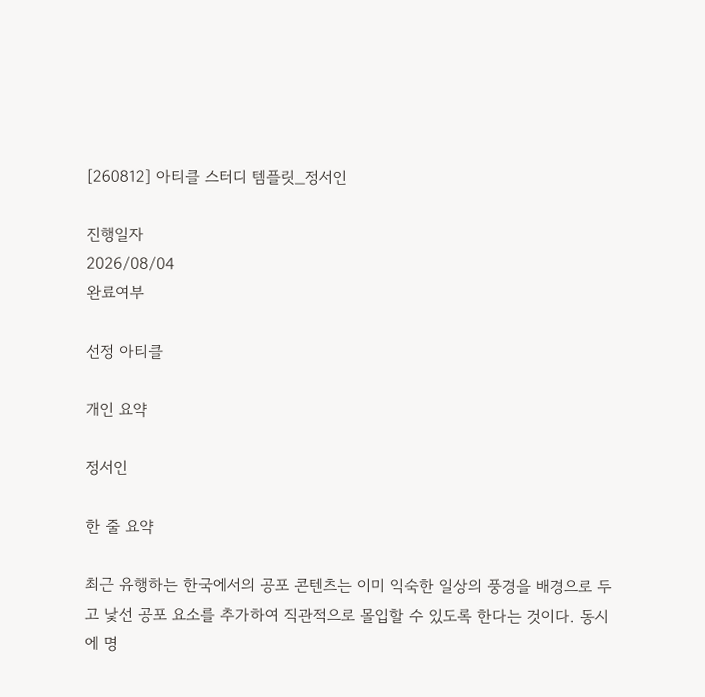[260812] 아티클 스터디 템플릿_정서인

진행일자
2026/08/04
완료여부

선정 아티클

개인 요약

정서인

한 줄 요약

최근 유행하는 한국에서의 공포 콘텐츠는 이미 익숙한 일상의 풍경을 배경으로 두고 낯선 공포 요소를 추가하여 직관적으로 몰입할 수 있도록 한다는 것이다. 동시에 명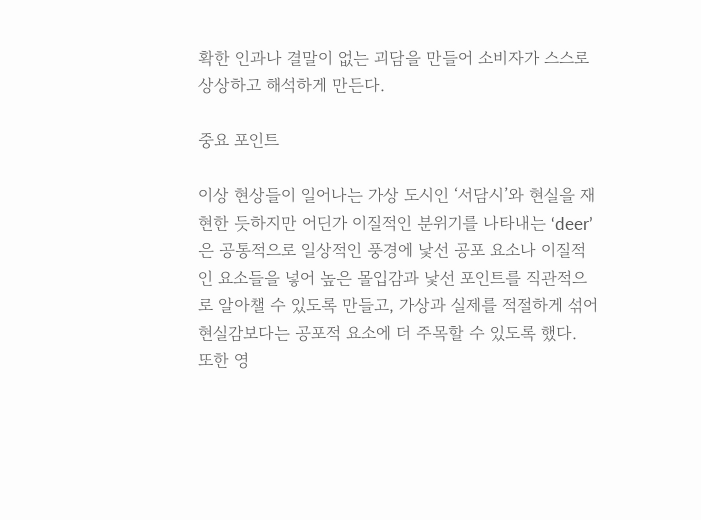확한 인과나 결말이 없는 괴담을 만들어 소비자가 스스로 상상하고 해석하게 만든다.

중요 포인트

이상 현상들이 일어나는 가상 도시인 ‘서담시’와 현실을 재현한 듯하지만 어딘가 이질적인 분위기를 나타내는 ‘deer’은 공통적으로 일상적인 풍경에 낯선 공포 요소나 이질적인 요소들을 넣어 높은 몰입감과 낯선 포인트를 직관적으로 알아챌 수 있도록 만들고, 가상과 실제를 적절하게 섞어 현실감보다는 공포적 요소에 더 주목할 수 있도록 했다.
또한 영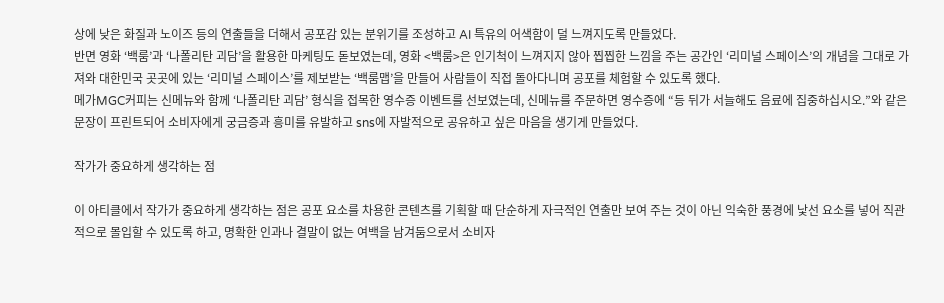상에 낮은 화질과 노이즈 등의 연출들을 더해서 공포감 있는 분위기를 조성하고 AI 특유의 어색함이 덜 느껴지도록 만들었다.
반면 영화 ‘백룸’과 ‘나폴리탄 괴담’을 활용한 마케팅도 돋보였는데, 영화 <백룸>은 인기척이 느껴지지 않아 찝찝한 느낌을 주는 공간인 ‘리미널 스페이스’의 개념을 그대로 가져와 대한민국 곳곳에 있는 ‘리미널 스페이스’를 제보받는 ‘백룸맵’을 만들어 사람들이 직접 돌아다니며 공포를 체험할 수 있도록 했다.
메가MGC커피는 신메뉴와 함께 ‘나폴리탄 괴담’ 형식을 접목한 영수증 이벤트를 선보였는데, 신메뉴를 주문하면 영수증에 “등 뒤가 서늘해도 음료에 집중하십시오.”와 같은 문장이 프린트되어 소비자에게 궁금증과 흥미를 유발하고 sns에 자발적으로 공유하고 싶은 마음을 생기게 만들었다.

작가가 중요하게 생각하는 점

이 아티클에서 작가가 중요하게 생각하는 점은 공포 요소를 차용한 콘텐츠를 기획할 때 단순하게 자극적인 연출만 보여 주는 것이 아닌 익숙한 풍경에 낯선 요소를 넣어 직관적으로 몰입할 수 있도록 하고, 명확한 인과나 결말이 없는 여백을 남겨둠으로서 소비자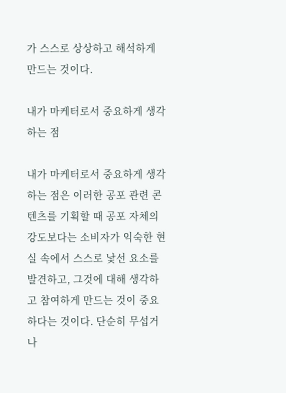가 스스로 상상하고 해석하게 만드는 것이다.

내가 마케터로서 중요하게 생각하는 점

내가 마케터로서 중요하게 생각하는 점은 이러한 공포 관련 콘텐츠를 기획할 때 공포 자체의 강도보다는 소비자가 익숙한 현실 속에서 스스로 낯선 요소를 발견하고, 그것에 대해 생각하고 참여하게 만드는 것이 중요하다는 것이다. 단순히 무섭거나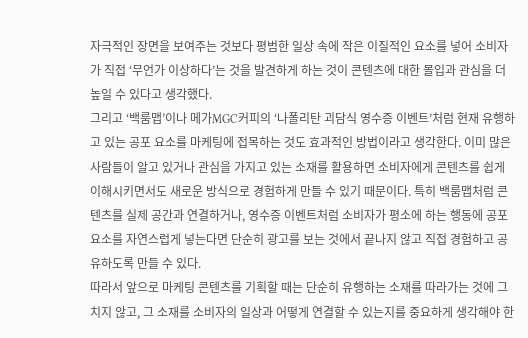자극적인 장면을 보여주는 것보다 평범한 일상 속에 작은 이질적인 요소를 넣어 소비자가 직접 ‘무언가 이상하다’는 것을 발견하게 하는 것이 콘텐츠에 대한 몰입과 관심을 더 높일 수 있다고 생각했다.
그리고 ‘백룸맵’이나 메가MGC커피의 ‘나폴리탄 괴담식 영수증 이벤트’처럼 현재 유행하고 있는 공포 요소를 마케팅에 접목하는 것도 효과적인 방법이라고 생각한다. 이미 많은 사람들이 알고 있거나 관심을 가지고 있는 소재를 활용하면 소비자에게 콘텐츠를 쉽게 이해시키면서도 새로운 방식으로 경험하게 만들 수 있기 때문이다. 특히 백룸맵처럼 콘텐츠를 실제 공간과 연결하거나, 영수증 이벤트처럼 소비자가 평소에 하는 행동에 공포 요소를 자연스럽게 넣는다면 단순히 광고를 보는 것에서 끝나지 않고 직접 경험하고 공유하도록 만들 수 있다.
따라서 앞으로 마케팅 콘텐츠를 기획할 때는 단순히 유행하는 소재를 따라가는 것에 그치지 않고, 그 소재를 소비자의 일상과 어떻게 연결할 수 있는지를 중요하게 생각해야 한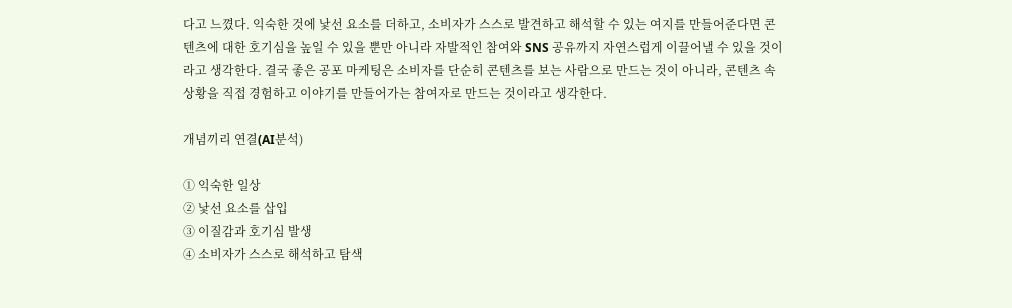다고 느꼈다. 익숙한 것에 낯선 요소를 더하고, 소비자가 스스로 발견하고 해석할 수 있는 여지를 만들어준다면 콘텐츠에 대한 호기심을 높일 수 있을 뿐만 아니라 자발적인 참여와 SNS 공유까지 자연스럽게 이끌어낼 수 있을 것이라고 생각한다. 결국 좋은 공포 마케팅은 소비자를 단순히 콘텐츠를 보는 사람으로 만드는 것이 아니라, 콘텐츠 속 상황을 직접 경험하고 이야기를 만들어가는 참여자로 만드는 것이라고 생각한다.

개념끼리 연결(AI분석)

① 익숙한 일상
② 낯선 요소를 삽입
③ 이질감과 호기심 발생
④ 소비자가 스스로 해석하고 탐색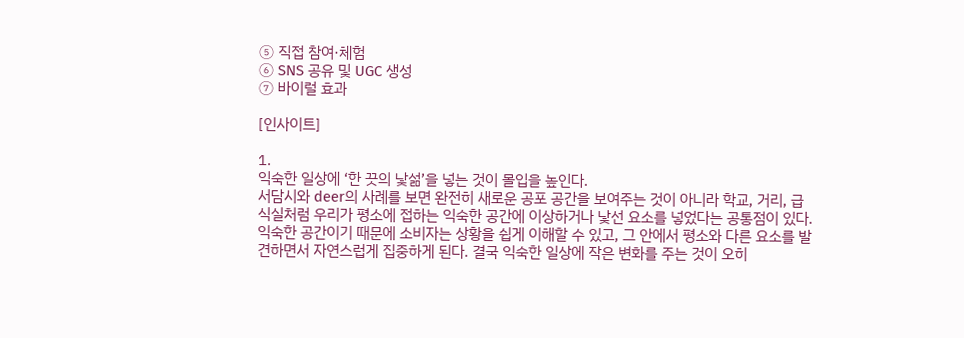⑤ 직접 참여·체험
⑥ SNS 공유 및 UGC 생성
⑦ 바이럴 효과

[인사이트]

1.
익숙한 일상에 ‘한 끗의 낯섦’을 넣는 것이 몰입을 높인다.
서담시와 deer의 사례를 보면 완전히 새로운 공포 공간을 보여주는 것이 아니라 학교, 거리, 급식실처럼 우리가 평소에 접하는 익숙한 공간에 이상하거나 낯선 요소를 넣었다는 공통점이 있다. 익숙한 공간이기 때문에 소비자는 상황을 쉽게 이해할 수 있고, 그 안에서 평소와 다른 요소를 발견하면서 자연스럽게 집중하게 된다. 결국 익숙한 일상에 작은 변화를 주는 것이 오히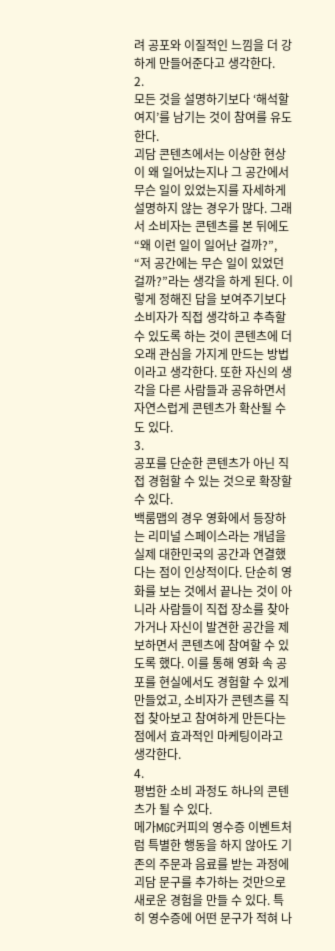려 공포와 이질적인 느낌을 더 강하게 만들어준다고 생각한다.
2.
모든 것을 설명하기보다 ‘해석할 여지’를 남기는 것이 참여를 유도한다.
괴담 콘텐츠에서는 이상한 현상이 왜 일어났는지나 그 공간에서 무슨 일이 있었는지를 자세하게 설명하지 않는 경우가 많다. 그래서 소비자는 콘텐츠를 본 뒤에도 “왜 이런 일이 일어난 걸까?”, “저 공간에는 무슨 일이 있었던 걸까?”라는 생각을 하게 된다. 이렇게 정해진 답을 보여주기보다 소비자가 직접 생각하고 추측할 수 있도록 하는 것이 콘텐츠에 더 오래 관심을 가지게 만드는 방법이라고 생각한다. 또한 자신의 생각을 다른 사람들과 공유하면서 자연스럽게 콘텐츠가 확산될 수도 있다.
3.
공포를 단순한 콘텐츠가 아닌 직접 경험할 수 있는 것으로 확장할 수 있다.
백룸맵의 경우 영화에서 등장하는 리미널 스페이스라는 개념을 실제 대한민국의 공간과 연결했다는 점이 인상적이다. 단순히 영화를 보는 것에서 끝나는 것이 아니라 사람들이 직접 장소를 찾아가거나 자신이 발견한 공간을 제보하면서 콘텐츠에 참여할 수 있도록 했다. 이를 통해 영화 속 공포를 현실에서도 경험할 수 있게 만들었고, 소비자가 콘텐츠를 직접 찾아보고 참여하게 만든다는 점에서 효과적인 마케팅이라고 생각한다.
4.
평범한 소비 과정도 하나의 콘텐츠가 될 수 있다.
메가MGC커피의 영수증 이벤트처럼 특별한 행동을 하지 않아도 기존의 주문과 음료를 받는 과정에 괴담 문구를 추가하는 것만으로 새로운 경험을 만들 수 있다. 특히 영수증에 어떤 문구가 적혀 나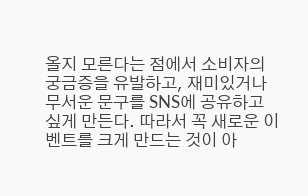올지 모른다는 점에서 소비자의 궁금증을 유발하고, 재미있거나 무서운 문구를 SNS에 공유하고 싶게 만든다. 따라서 꼭 새로운 이벤트를 크게 만드는 것이 아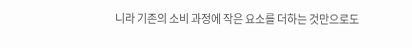니라 기존의 소비 과정에 작은 요소를 더하는 것만으로도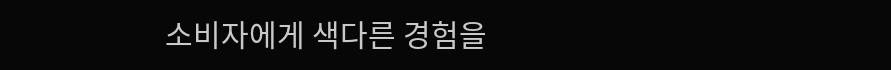소비자에게 색다른 경험을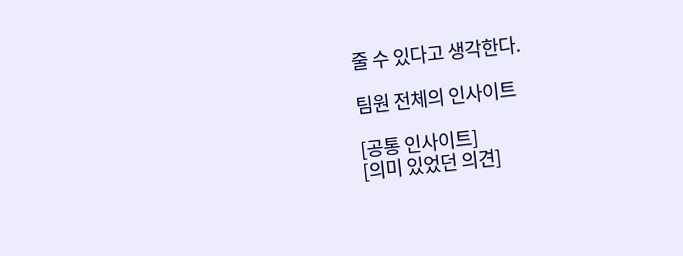줄 수 있다고 생각한다.

팀원 전체의 인사이트

[공통 인사이트]
[의미 있었던 의견]